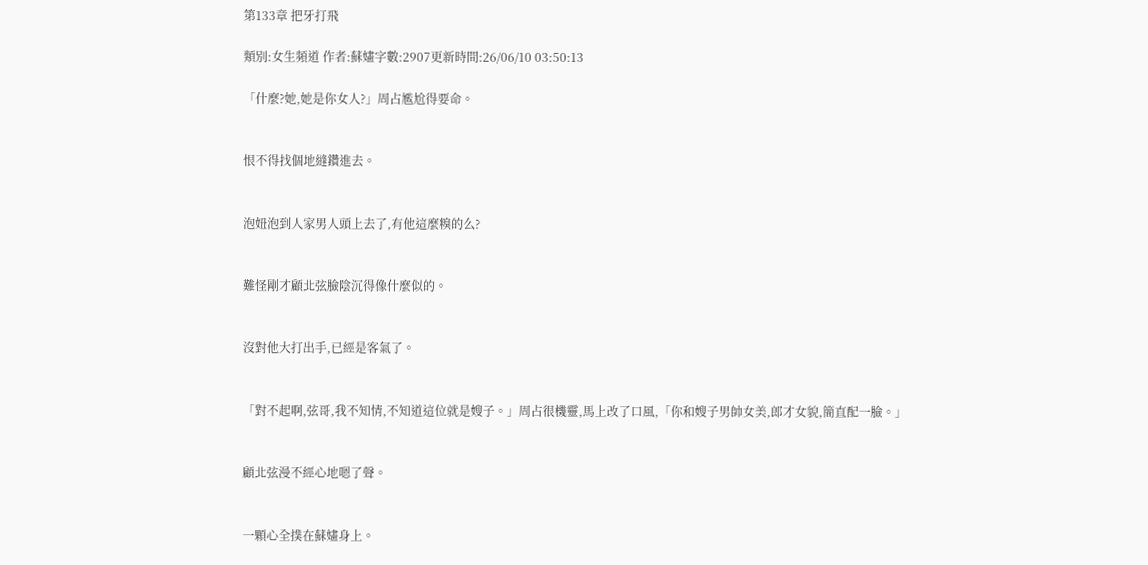第133章 把牙打飛

類別:女生頻道 作者:蘇嫿字數:2907更新時間:26/06/10 03:50:13

「什麼?她,她是你女人?」周占尷尬得要命。


恨不得找個地縫鑽進去。


泡妞泡到人家男人頭上去了,有他這麼糗的么?


難怪剛才顧北弦臉陰沉得像什麼似的。


沒對他大打出手,已經是客氣了。


「對不起啊,弦哥,我不知情,不知道這位就是嫂子。」周占很機靈,馬上改了口風,「你和嫂子男帥女美,郎才女貌,簡直配一臉。」


顧北弦漫不經心地嗯了聲。


一顆心全撲在蘇嫿身上。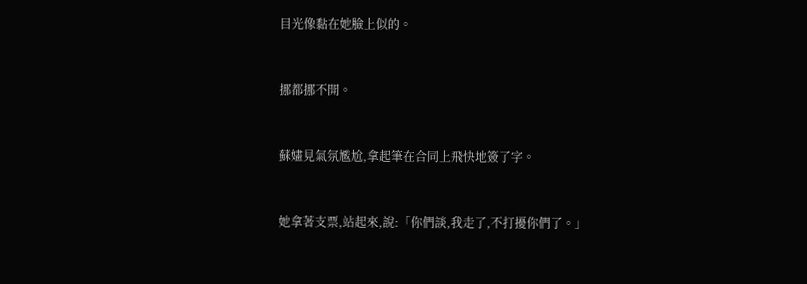目光像黏在她臉上似的。


挪都挪不開。


蘇嫿見氣氛尷尬,拿起筆在合同上飛快地簽了字。


她拿著支票,站起來,說:「你們談,我走了,不打擾你們了。」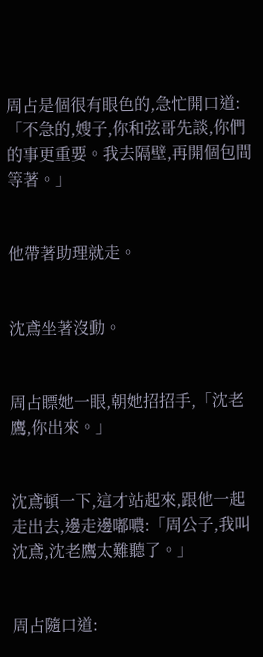周占是個很有眼色的,急忙開口道:「不急的,嫂子,你和弦哥先談,你們的事更重要。我去隔壁,再開個包間等著。」


他帶著助理就走。


沈鳶坐著沒動。


周占瞟她一眼,朝她招招手,「沈老鷹,你出來。」


沈鳶頓一下,這才站起來,跟他一起走出去,邊走邊嘟噥:「周公子,我叫沈鳶,沈老鷹太難聽了。」


周占隨口道: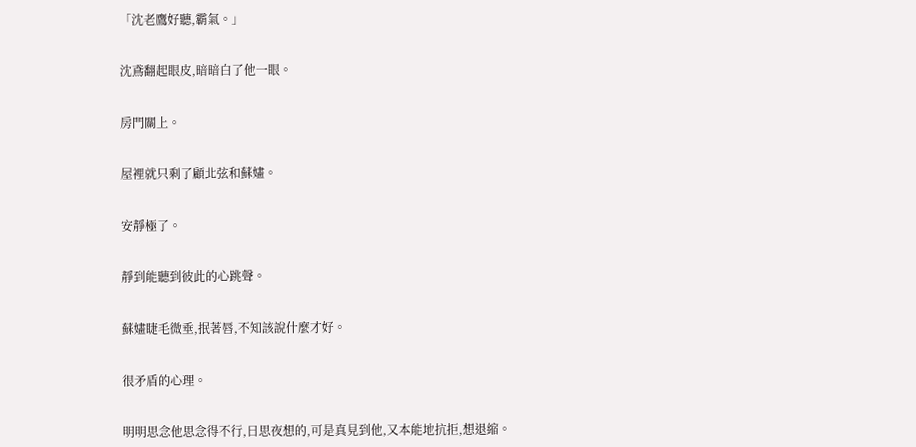「沈老鷹好聽,霸氣。」


沈鳶翻起眼皮,暗暗白了他一眼。


房門關上。


屋裡就只剩了顧北弦和蘇嫿。


安靜極了。


靜到能聽到彼此的心跳聲。


蘇嫿睫毛微垂,抿著唇,不知該說什麼才好。


很矛盾的心理。


明明思念他思念得不行,日思夜想的,可是真見到他,又本能地抗拒,想退縮。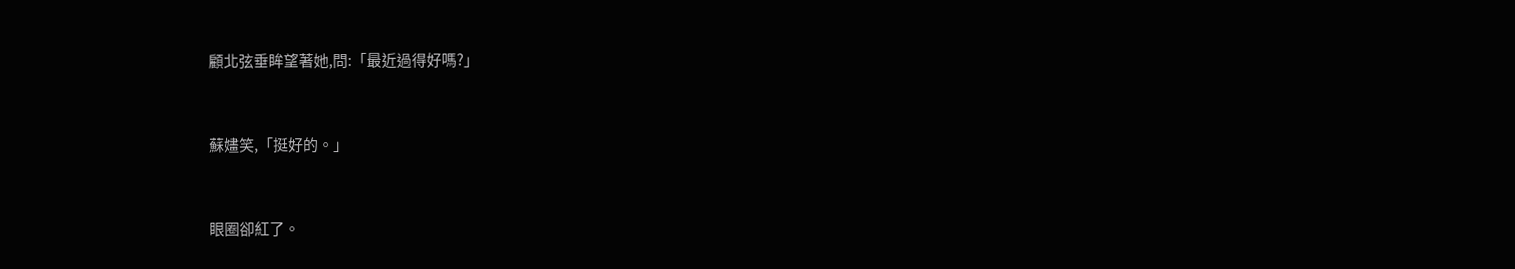顧北弦垂眸望著她,問:「最近過得好嗎?」


蘇嫿笑,「挺好的。」


眼圈卻紅了。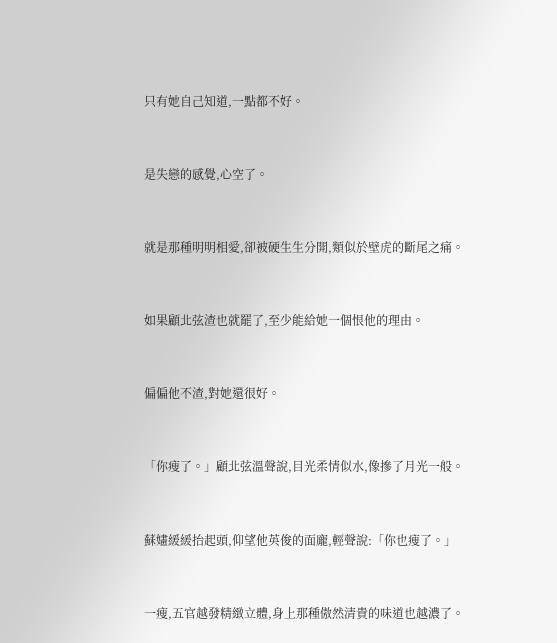只有她自己知道,一點都不好。


是失戀的感覺,心空了。


就是那種明明相愛,卻被硬生生分開,類似於壁虎的斷尾之痛。


如果顧北弦渣也就罷了,至少能給她一個恨他的理由。


偏偏他不渣,對她還很好。


「你瘦了。」顧北弦溫聲說,目光柔情似水,像摻了月光一般。


蘇嫿緩緩抬起頭,仰望他英俊的面龐,輕聲說:「你也瘦了。」


一瘦,五官越發精緻立體,身上那種傲然清貴的味道也越濃了。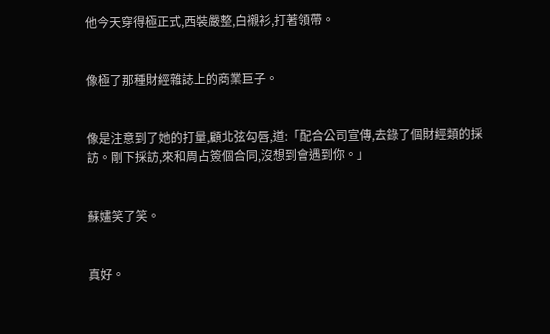他今天穿得極正式,西裝嚴整,白襯衫,打著領帶。


像極了那種財經雜誌上的商業巨子。


像是注意到了她的打量,顧北弦勾唇,道:「配合公司宣傳,去錄了個財經類的採訪。剛下採訪,來和周占簽個合同,沒想到會遇到你。」


蘇嫿笑了笑。


真好。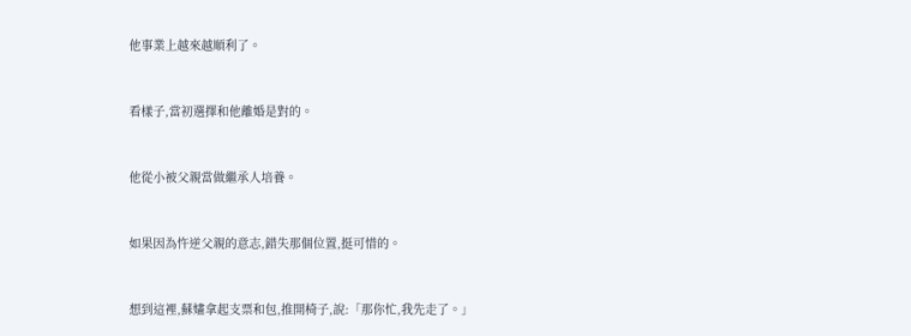他事業上越來越順利了。


看樣子,當初選擇和他離婚是對的。


他從小被父親當做繼承人培養。


如果因為忤逆父親的意志,錯失那個位置,挺可惜的。


想到這裡,蘇嫿拿起支票和包,推開椅子,說:「那你忙,我先走了。」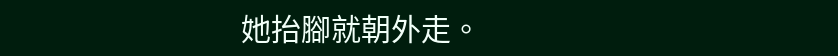她抬腳就朝外走。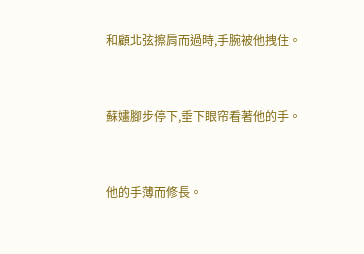和顧北弦擦肩而過時,手腕被他拽住。


蘇嫿腳步停下,垂下眼帘看著他的手。


他的手薄而修長。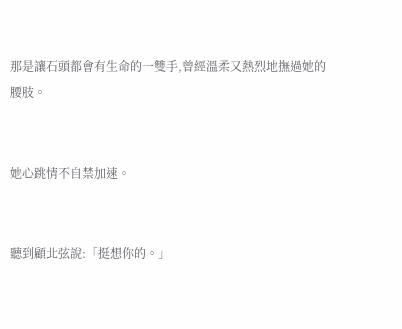那是讓石頭都會有生命的一雙手,曾經溫柔又熱烈地撫過她的腰肢。


她心跳情不自禁加速。


聽到顧北弦說:「挺想你的。」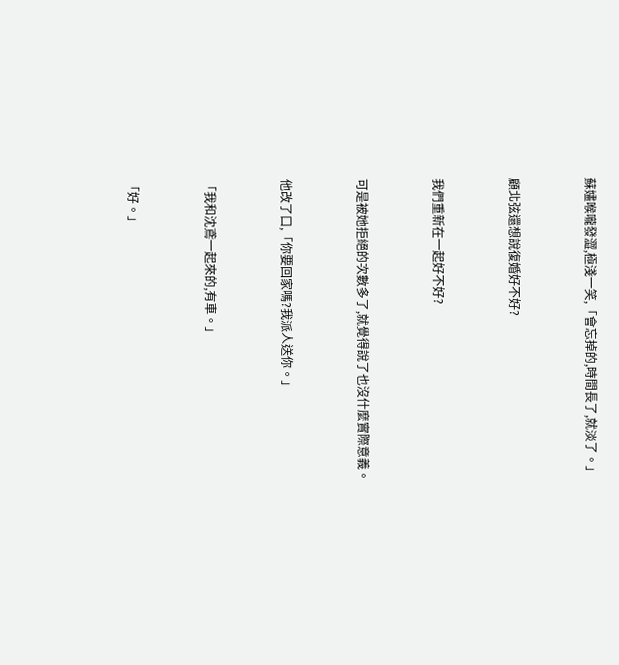蘇嫿喉嚨發澀,極淺一笑,「會忘掉的,時間長了,就淡了。」


顧北弦還想說復婚好不好?


我們重新在一起好不好?


可是被她拒絕的次數多了,就覺得說了也沒什麼實際意義。


他改了口,「你要回家嗎?我派人送你。」


「我和沈鳶一起來的,有車。」


「好。」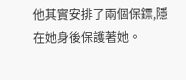他其實安排了兩個保鏢,隱在她身後保護著她。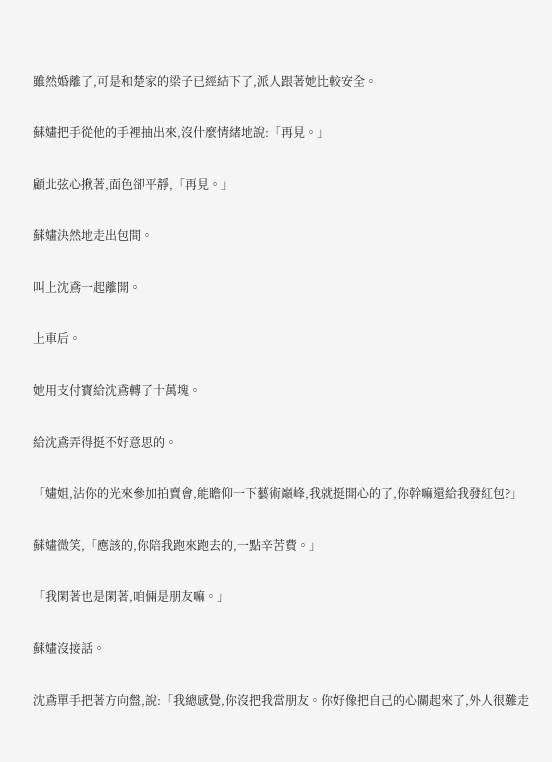雖然婚離了,可是和楚家的梁子已經結下了,派人跟著她比較安全。


蘇嫿把手從他的手裡抽出來,沒什麼情緒地說:「再見。」


顧北弦心揪著,面色卻平靜,「再見。」


蘇嫿決然地走出包間。


叫上沈鳶一起離開。


上車后。


她用支付寶給沈鳶轉了十萬塊。


給沈鳶弄得挺不好意思的。


「嫿姐,沾你的光來參加拍賣會,能瞻仰一下藝術巔峰,我就挺開心的了,你幹嘛還給我發紅包?」


蘇嫿微笑,「應該的,你陪我跑來跑去的,一點辛苦費。」


「我閑著也是閑著,咱倆是朋友嘛。」


蘇嫿沒接話。


沈鳶單手把著方向盤,說:「我總感覺,你沒把我當朋友。你好像把自己的心關起來了,外人很難走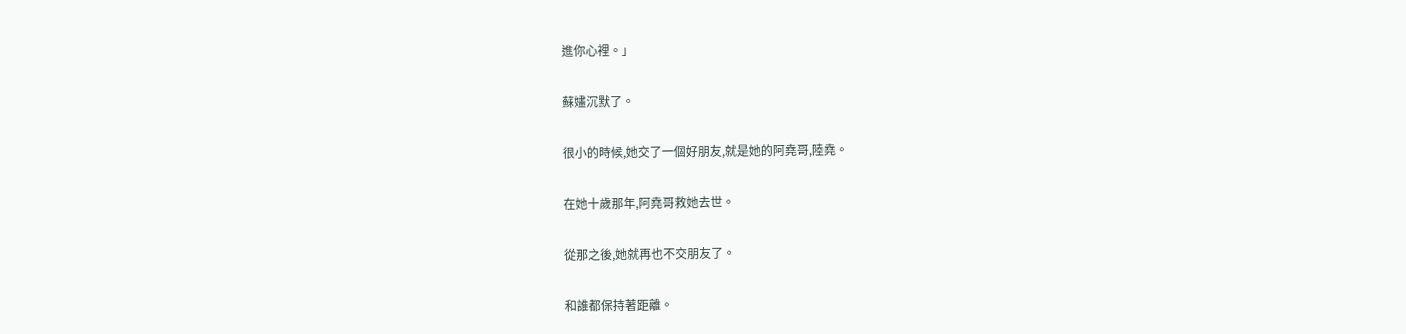進你心裡。」


蘇嫿沉默了。


很小的時候,她交了一個好朋友,就是她的阿堯哥,陸堯。


在她十歲那年,阿堯哥救她去世。


從那之後,她就再也不交朋友了。


和誰都保持著距離。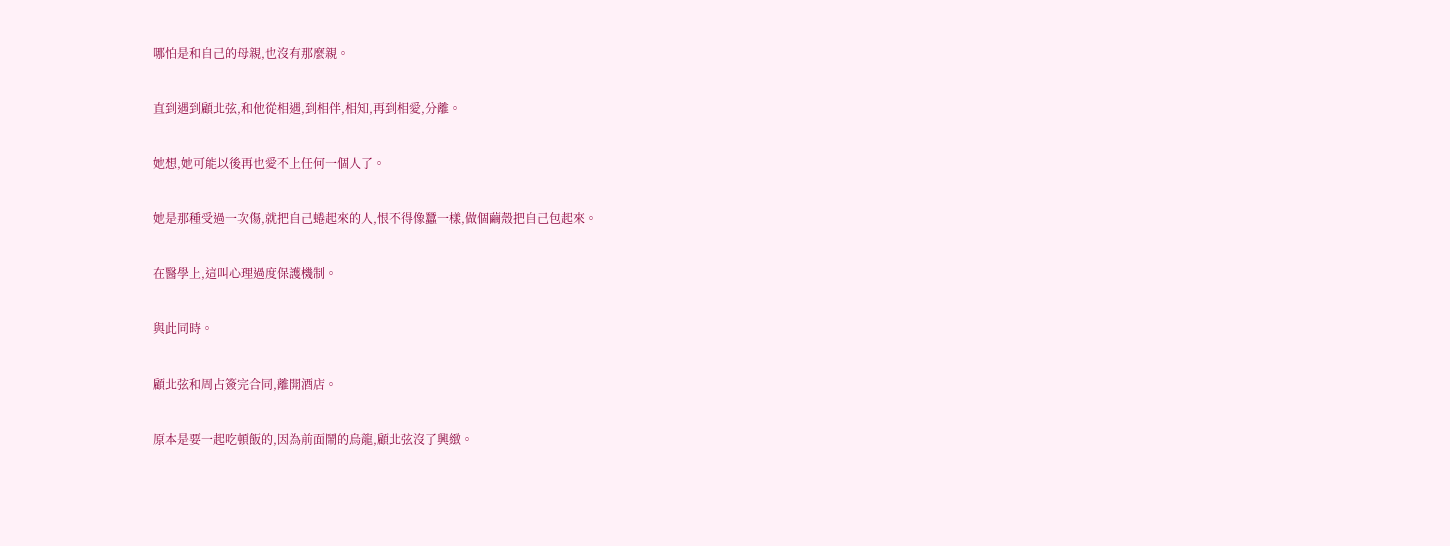哪怕是和自己的母親,也沒有那麼親。


直到遇到顧北弦,和他從相遇,到相伴,相知,再到相愛,分離。


她想,她可能以後再也愛不上任何一個人了。


她是那種受過一次傷,就把自己蜷起來的人,恨不得像蠶一樣,做個繭殼把自己包起來。


在醫學上,這叫心理過度保護機制。


與此同時。


顧北弦和周占簽完合同,離開酒店。


原本是要一起吃頓飯的,因為前面鬧的烏龍,顧北弦沒了興緻。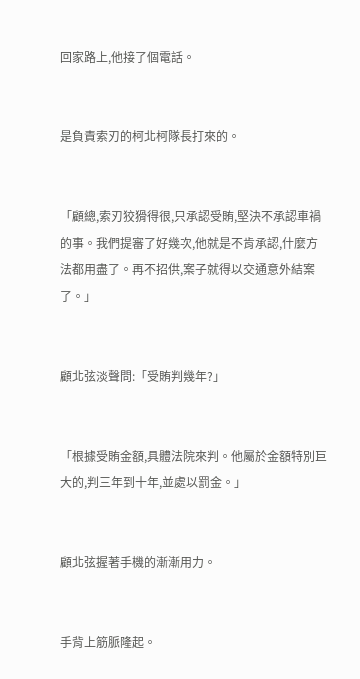回家路上,他接了個電話。


是負責索刃的柯北柯隊長打來的。


「顧總,索刃狡猾得很,只承認受賄,堅決不承認車禍的事。我們提審了好幾次,他就是不肯承認,什麼方法都用盡了。再不招供,案子就得以交通意外結案了。」


顧北弦淡聲問:「受賄判幾年?」


「根據受賄金額,具體法院來判。他屬於金額特別巨大的,判三年到十年,並處以罰金。」


顧北弦握著手機的漸漸用力。


手背上筋脈隆起。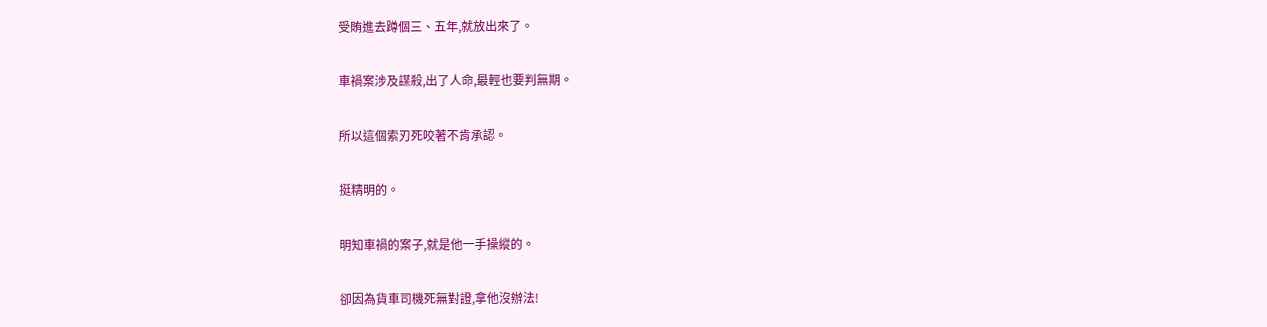受賄進去蹲個三、五年,就放出來了。


車禍案涉及謀殺,出了人命,最輕也要判無期。


所以這個索刃死咬著不肯承認。


挺精明的。


明知車禍的案子,就是他一手操縱的。


卻因為貨車司機死無對證,拿他沒辦法!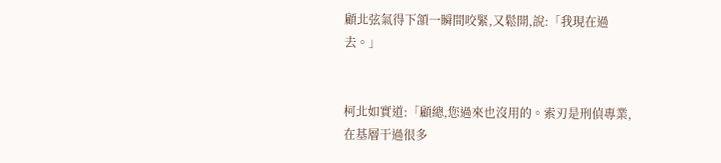顧北弦氣得下頷一瞬間咬緊,又鬆開,說:「我現在過去。」


柯北如實道:「顧總,您過來也沒用的。索刃是刑偵專業,在基層干過很多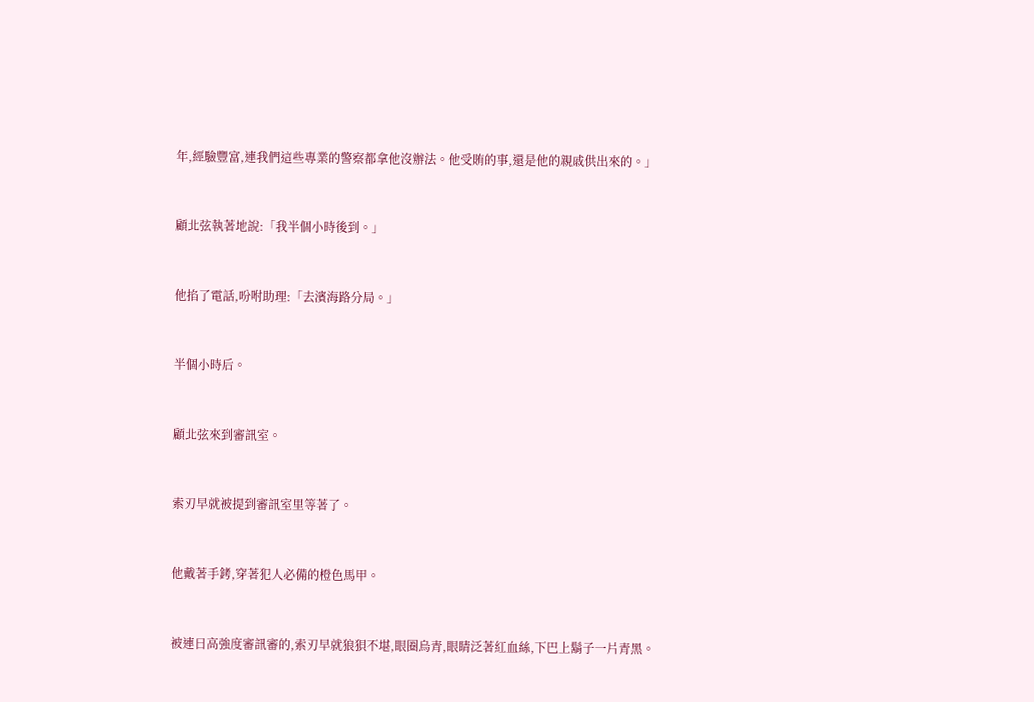年,經驗豐富,連我們這些專業的警察都拿他沒辦法。他受賄的事,還是他的親戚供出來的。」


顧北弦執著地說:「我半個小時後到。」


他掐了電話,吩咐助理:「去濱海路分局。」


半個小時后。


顧北弦來到審訊室。


索刃早就被提到審訊室里等著了。


他戴著手銬,穿著犯人必備的橙色馬甲。


被連日高強度審訊審的,索刃早就狼狽不堪,眼圈烏青,眼睛泛著紅血絲,下巴上鬍子一片青黑。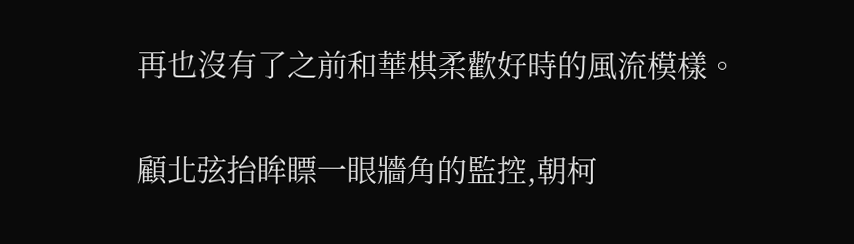再也沒有了之前和華棋柔歡好時的風流模樣。


顧北弦抬眸瞟一眼牆角的監控,朝柯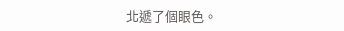北遞了個眼色。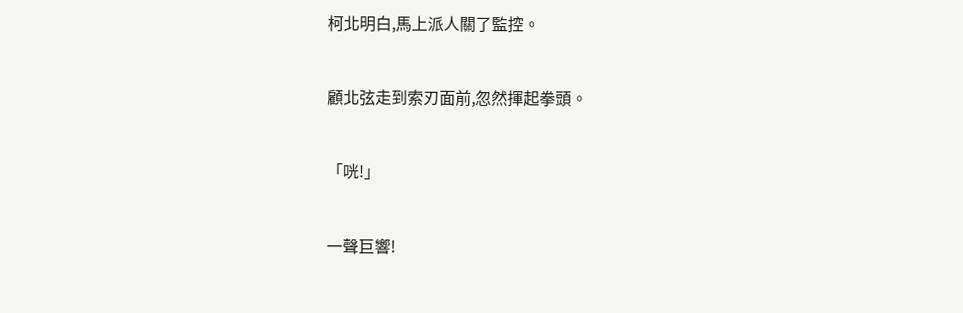柯北明白,馬上派人關了監控。


顧北弦走到索刃面前,忽然揮起拳頭。


「咣!」


一聲巨響!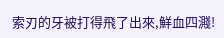索刃的牙被打得飛了出來,鮮血四濺!